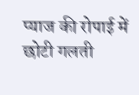प्याज की रोपाई में छोटी गलती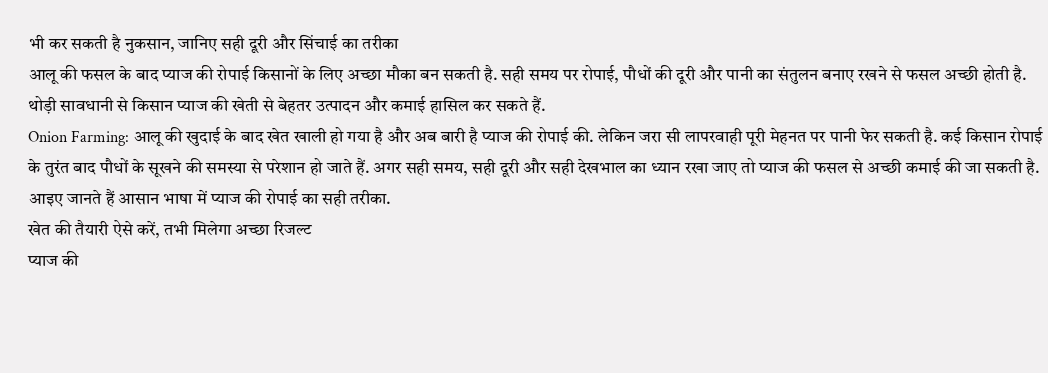भी कर सकती है नुकसान, जानिए सही दूरी और सिंचाई का तरीका
आलू की फसल के बाद प्याज की रोपाई किसानों के लिए अच्छा मौका बन सकती है. सही समय पर रोपाई, पौधों की दूरी और पानी का संतुलन बनाए रखने से फसल अच्छी होती है. थोड़ी सावधानी से किसान प्याज की खेती से बेहतर उत्पादन और कमाई हासिल कर सकते हैं.
Onion Farming: आलू की खुदाई के बाद खेत खाली हो गया है और अब बारी है प्याज की रोपाई की. लेकिन जरा सी लापरवाही पूरी मेहनत पर पानी फेर सकती है. कई किसान रोपाई के तुरंत बाद पौधों के सूखने की समस्या से परेशान हो जाते हैं. अगर सही समय, सही दूरी और सही देखभाल का ध्यान रखा जाए तो प्याज की फसल से अच्छी कमाई की जा सकती है. आइए जानते हैं आसान भाषा में प्याज की रोपाई का सही तरीका.
खेत की तैयारी ऐसे करें, तभी मिलेगा अच्छा रिजल्ट
प्याज की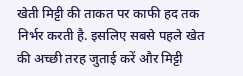खेती मिट्टी की ताकत पर काफी हद तक निर्भर करती है. इसलिए सबसे पहले खेत की अच्छी तरह जुताई करें और मिट्टी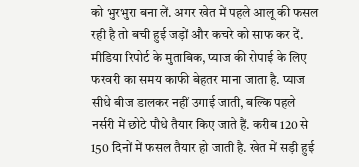को भुरभुरा बना लें. अगर खेत में पहले आलू की फसल रही है तो बची हुई जड़ों और कचरे को साफ कर दें. मीडिया रिपोर्ट के मुताबिक, प्याज की रोपाई के लिए फरवरी का समय काफी बेहतर माना जाता है. प्याज सीधे बीज डालकर नहीं उगाई जाती, बल्कि पहले नर्सरी में छोटे पौधे तैयार किए जाते हैं. करीब 120 से 150 दिनों में फसल तैयार हो जाती है. खेत में सड़ी हुई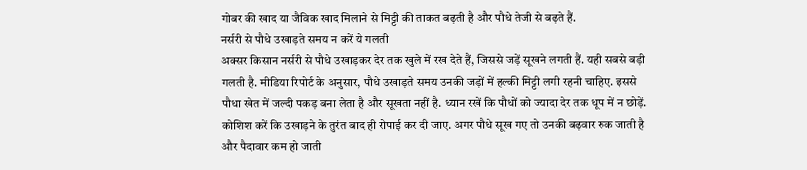गोबर की खाद या जैविक खाद मिलाने से मिट्टी की ताकत बढ़ती है और पौधे तेजी से बढ़ते हैं.
नर्सरी से पौधे उखाड़ते समय न करें ये गलती
अक्सर किसान नर्सरी से पौधे उखाड़कर देर तक खुले में रख देते हैं, जिससे जड़ें सूखने लगती हैं. यही सबसे बड़ी गलती है. मीडिया रिपोर्ट के अनुसार, पौधे उखाड़ते समय उनकी जड़ों में हल्की मिट्टी लगी रहनी चाहिए. इससे पौधा खेत में जल्दी पकड़ बना लेता है और सूखता नहीं है. ध्यान रखें कि पौधों को ज्यादा देर तक धूप में न छोड़ें. कोशिश करें कि उखाड़ने के तुरंत बाद ही रोपाई कर दी जाए. अगर पौधे सूख गए तो उनकी बढ़वार रुक जाती है और पैदावार कम हो जाती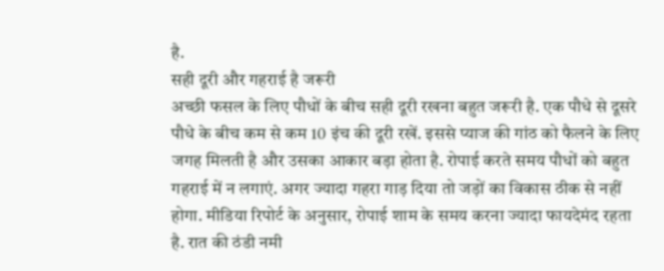है.
सही दूरी और गहराई है जरूरी
अच्छी फसल के लिए पौधों के बीच सही दूरी रखना बहुत जरूरी है. एक पौधे से दूसरे पौधे के बीच कम से कम 10 इंच की दूरी रखें. इससे प्याज की गांठ को फैलने के लिए जगह मिलती है और उसका आकार बड़ा होता है. रोपाई करते समय पौधों को बहुत गहराई में न लगाएं. अगर ज्यादा गहरा गाड़ दिया तो जड़ों का विकास ठीक से नहीं होगा. मीडिया रिपोर्ट के अनुसार, रोपाई शाम के समय करना ज्यादा फायदेमंद रहता है. रात की ठंडी नमी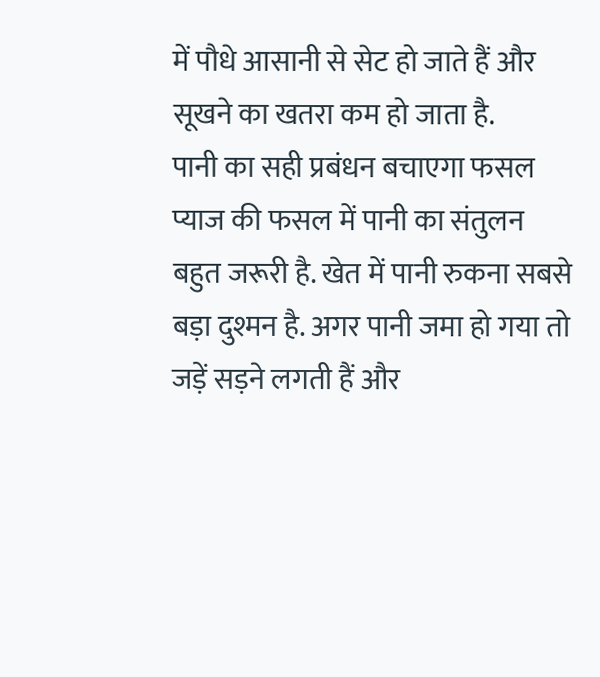में पौधे आसानी से सेट हो जाते हैं और सूखने का खतरा कम हो जाता है.
पानी का सही प्रबंधन बचाएगा फसल
प्याज की फसल में पानी का संतुलन बहुत जरूरी है. खेत में पानी रुकना सबसे बड़ा दुश्मन है. अगर पानी जमा हो गया तो जड़ें सड़ने लगती हैं और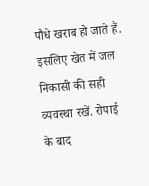पौधे खराब हो जाते हैं. इसलिए खेत में जल निकासी की सही व्यवस्था रखें. रोपाई के बाद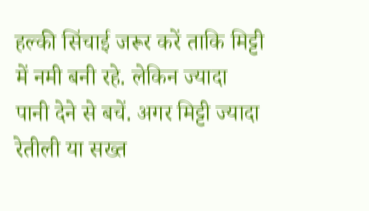हल्की सिंचाई जरूर करें ताकि मिट्टी में नमी बनी रहे. लेकिन ज्यादा पानी देने से बचें. अगर मिट्टी ज्यादा रेतीली या सख्त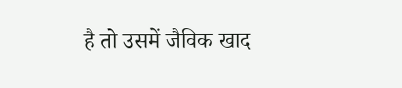है तो उसमें जैविक खाद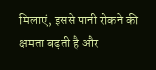मिलाएं, इससे पानी रोकने की क्षमता बढ़ती है और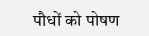पौधों को पोषण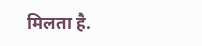मिलता है.